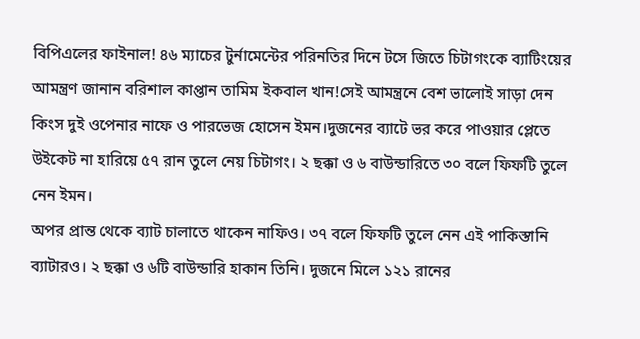বিপিএলের ফাইনাল! ৪৬ ম্যাচের টুর্নামেন্টের পরিনতির দিনে টসে জিতে চিটাগংকে ব্যাটিংয়ের আমন্ত্রণ জানান বরিশাল কাপ্তান তামিম ইকবাল খান!সেই আমন্ত্রনে বেশ ভালোই সাড়া দেন কিংস দুই ওপেনার নাফে ও পারভেজ হোসেন ইমন।দুজনের ব্যাটে ভর করে পাওয়ার প্লেতে উইকেট না হারিয়ে ৫৭ রান তুলে নেয় চিটাগং। ২ ছক্কা ও ৬ বাউন্ডারিতে ৩০ বলে ফিফটি তুলে নেন ইমন।
অপর প্রান্ত থেকে ব্যাট চালাতে থাকেন নাফিও। ৩৭ বলে ফিফটি তুলে নেন এই পাকিস্তানি ব্যাটারও। ২ ছক্কা ও ৬টি বাউন্ডারি হাকান তিনি। দুজনে মিলে ১২১ রানের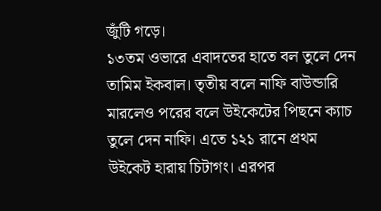জুঁটি গড়ে।
১৩তম ওভারে এবাদতের হাতে বল তুলে দেন তামিম ইকবাল। তৃতীয় বলে নাফি বাউন্ডারি মারলেও পরের বলে উইকেটের পিছনে ক্যাচ তুলে দেন নাফি। এতে ১২১ রানে প্রথম উইকেট হারায় চিটাগং। এরপর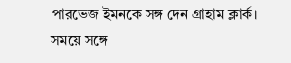পারভেজ ইমনকে সঙ্গ দেন গ্রাহাম ক্লার্ক।
সময়ে সঙ্গে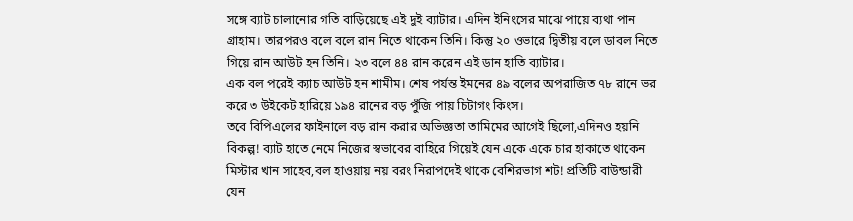সঙ্গে ব্যাট চালানোর গতি বাড়িয়েছে এই দুই ব্যাটার। এদিন ইনিংসের মাঝে পায়ে ব্যথা পান গ্রাহাম। তারপরও বলে বলে রান নিতে থাকেন তিনি। কিন্তু ২০ ওভারে দ্বিতীয় বলে ডাবল নিতে গিয়ে রান আউট হন তিনি। ২৩ বলে ৪৪ রান করেন এই ডান হাতি ব্যাটার।
এক বল পরেই ক্যাচ আউট হন শামীম। শেষ পর্যন্ত ইমনের ৪৯ বলের অপরাজিত ৭৮ রানে ভর করে ৩ উইকেট হারিয়ে ১৯৪ রানের বড় পুঁজি পায় চিটাগং কিংস।
তবে বিপিএলের ফাইনালে বড় রান করার অভিজ্ঞতা তামিমের আগেই ছিলো,এদিনও হয়নি বিকল্প! ব্যাট হাতে নেমে নিজের স্বভাবের বাহিরে গিয়েই যেন একে একে চার হাকাতে থাকেন মিস্টার খান সাহেব,বল হাওয়ায় নয় বরং নিরাপদেই থাকে বেশিরভাগ শট! প্রতিটি বাউন্ডারী যেন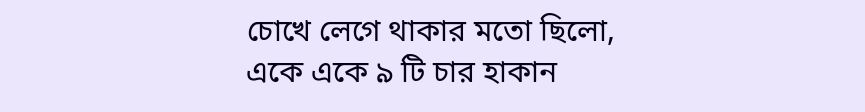চোখে লেগে থাকার মতো ছিলো,
একে একে ৯ টি চার হাকান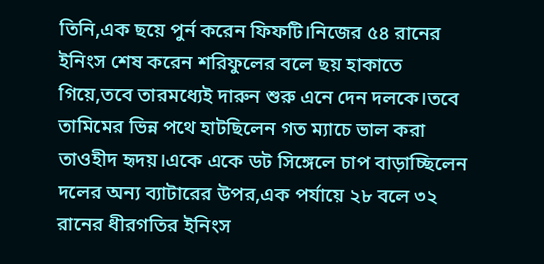তিনি,এক ছয়ে পুর্ন করেন ফিফটি।নিজের ৫৪ রানের ইনিংস শেষ করেন শরিফুলের বলে ছয় হাকাতে গিয়ে,তবে তারমধ্যেই দারুন শুরু এনে দেন দলকে।তবে তামিমের ভিন্ন পথে হাটছিলেন গত ম্যাচে ভাল করা তাওহীদ হৃদয়।একে একে ডট সিঙ্গেলে চাপ বাড়াচ্ছিলেন দলের অন্য ব্যাটারের উপর,এক পর্যায়ে ২৮ বলে ৩২ রানের ধীরগতির ইনিংস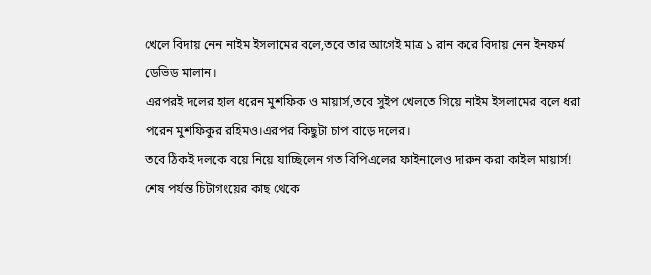খেলে বিদায় নেন নাইম ইসলামের বলে,তবে তার আগেই মাত্র ১ রান করে বিদায় নেন ইনফর্ম ডেভিড মালান।
এরপরই দলের হাল ধরেন মুশফিক ও মায়ার্স,তবে সুইপ খেলতে গিয়ে নাইম ইসলামের বলে ধরা পরেন মুশফিকুর রহিমও।এরপর কিছুটা চাপ বাড়ে দলের।
তবে ঠিকই দলকে বয়ে নিয়ে যাচ্ছিলেন গত বিপিএলের ফাইনালেও দারুন করা কাইল মায়ার্স!
শেষ পর্যন্ত চিটাগংয়ের কাছ থেকে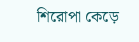শিরোপা কেড়ে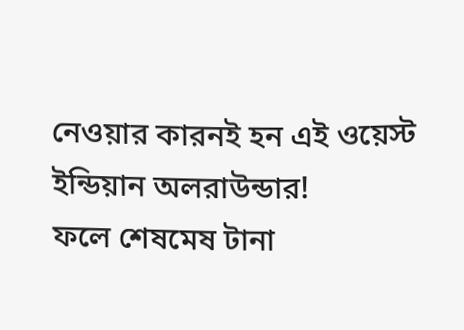নেওয়ার কারনই হন এই ওয়েস্ট ইন্ডিয়ান অলরাউন্ডার!
ফলে শেষমেষ টানা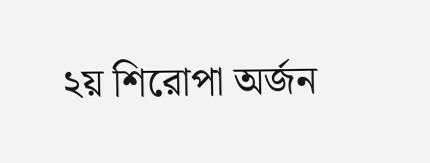২য় শিরোপা অর্জন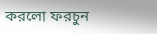করলো ফরচুন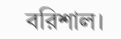বরিশাল।